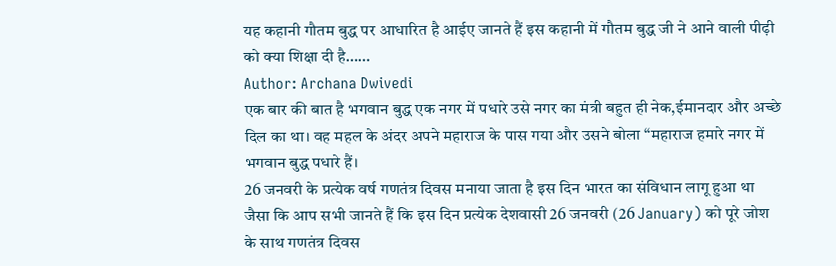यह कहानी गौतम बुद्ध पर आधारित है आईए जानते हैं इस कहानी में गौतम बुद्ध जी ने आने वाली पीढ़ी को क्या शिक्षा दी है……
Author: Archana Dwivedi
एक बार की बात है भगवान बुद्ध एक नगर में पधारे उसे नगर का मंत्री बहुत ही नेक,ईमानदार और अच्छे दिल का था। वह महल के अंदर अपने महाराज के पास गया और उसने बोला “महाराज हमारे नगर में भगवान बुद्ध पधारे हैं।
26 जनवरी के प्रत्येक वर्ष गणतंत्र दिवस मनाया जाता है इस दिन भारत का संविधान लागू हुआ था जैसा कि आप सभी जानते हैं कि इस दिन प्रत्येक देशवासी 26 जनवरी (26 January) को पूरे जोश के साथ गणतंत्र दिवस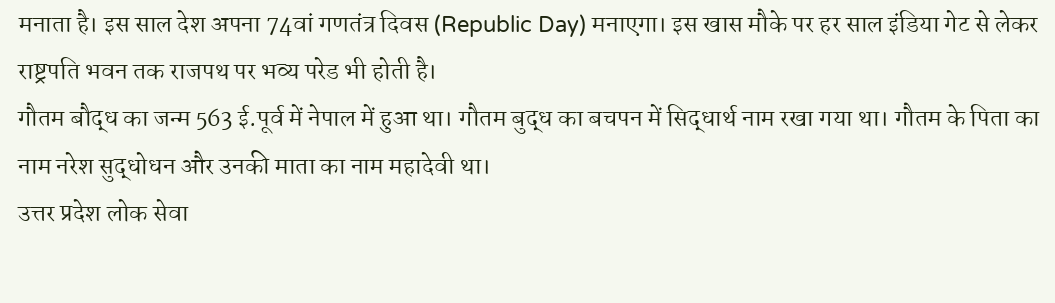मनाता है। इस साल देश अपना 74वां गणतंत्र दिवस (Republic Day) मनाएगा। इस खास मौके पर हर साल इंडिया गेट से लेकर राष्ट्रपति भवन तक राजपथ पर भव्य परेड भी होती है।
गौतम बौद्ध का जन्म 563 ई.पूर्व में नेपाल में हुआ था। गौतम बुद्ध का बचपन में सिद्धार्थ नाम रखा गया था। गौतम के पिता का नाम नरेश सुद्धोधन और उनकी माता का नाम महादेवी था।
उत्तर प्रदेश लोक सेवा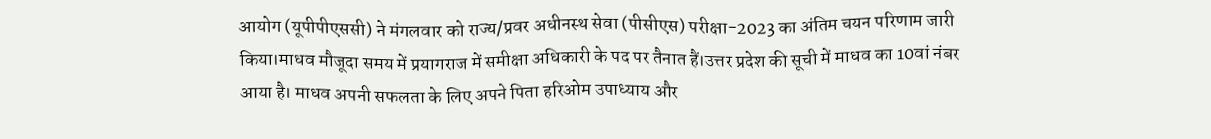आयोग (यूपीपीएससी) ने मंगलवार को राज्य/प्रवर अधीनस्थ सेवा (पीसीएस) परीक्षा-2023 का अंतिम चयन परिणाम जारी किया।माधव मौजूदा समय में प्रयागराज में समीक्षा अधिकारी के पद पर तैनात हैं।उत्तर प्रदेश की सूची में माधव का 10वां नंबर आया है। माधव अपनी सफलता के लिए अपने पिता हरिओम उपाध्याय और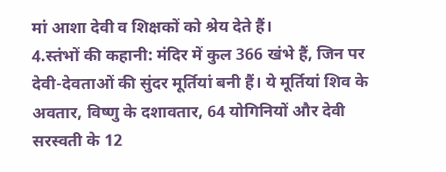मां आशा देवी व शिक्षकों को श्रेय देते हैं।
4.स्तंभों की कहानी: मंदिर में कुल 366 खंभे हैं, जिन पर देवी-देवताओं की सुंदर मूर्तियां बनी हैं। ये मूर्तियां शिव के अवतार, विष्णु के दशावतार, 64 योगिनियों और देवी सरस्वती के 12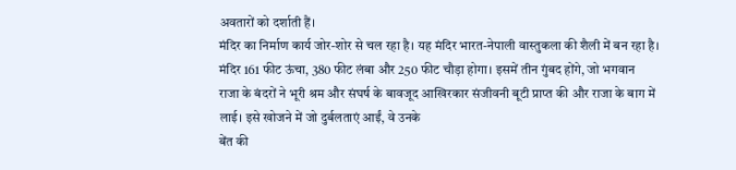अवतारों को दर्शाती हैं।
मंदिर का निर्माण कार्य जोर-शोर से चल रहा है। यह मंदिर भारत-नेपाली वास्तुकला की शैली में बन रहा है। मंदिर 161 फीट ऊंचा, 380 फीट लंबा और 250 फीट चौड़ा होगा। इसमें तीन गुंबद होंगे, जो भगवान
राजा के बंदरों ने भूरी श्रम और संघर्ष के बावजूद आखिरकार संजीवनी बूटी प्राप्त की और राजा के बाग में लाई। इसे खोजने में जो दुर्बलताएं आईं, वे उनके
बेंत की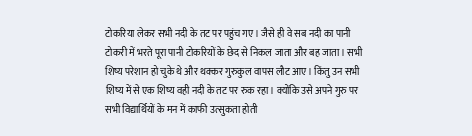टोकरिया लेकर सभी नदी के तट पर पहुंच गए। जैसे ही वे सब नदी का पानी टोकरी में भरते पूरा पानी टोकरियों के छेद से निकल जाता और बह जाता। सभी शिष्य परेशान हो चुके थे और थक्कर गुरुकुल वापस लौट आए। किंतु उन सभी शिष्य में से एक शिष्य वही नदी के तट पर रुक रहा। क्योंकि उसे अपने गुरु पर
सभी विद्यार्थियों के मन में काफी उत्सुकता होती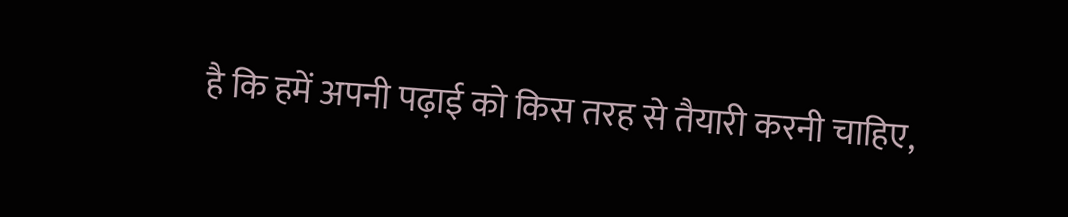है कि हमें अपनी पढ़ाई को किस तरह से तैयारी करनी चाहिए,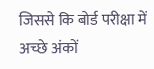जिससे कि बोर्ड परीक्षा में अच्छे अंकों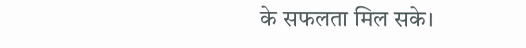के सफलता मिल सके।